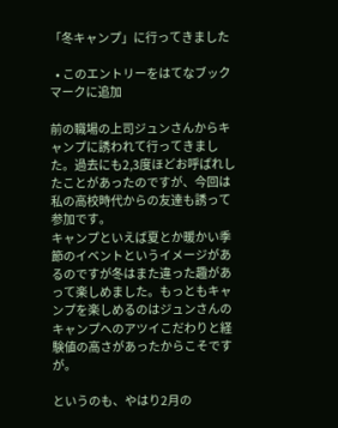「冬キャンプ」に行ってきました

  • このエントリーをはてなブックマークに追加

前の職場の上司ジュンさんからキャンプに誘われて行ってきました。過去にも2,3度ほどお呼ばれしたことがあったのですが、今回は私の高校時代からの友達も誘って参加です。
キャンプといえば夏とか暖かい季節のイベントというイメージがあるのですが冬はまた違った趣があって楽しめました。もっともキャンプを楽しめるのはジュンさんのキャンプへのアツイこだわりと経験値の高さがあったからこそですが。

というのも、やはり2月の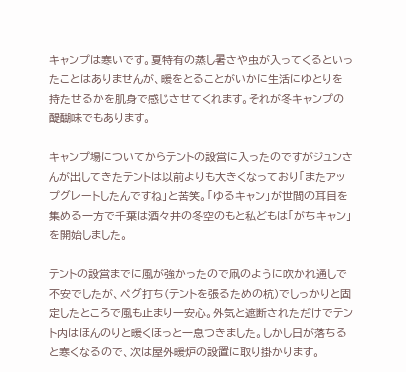キャンプは寒いです。夏特有の蒸し暑さや虫が入ってくるといったことはありませんが、暖をとることがいかに生活にゆとりを持たせるかを肌身で感じさせてくれます。それが冬キャンプの醍醐味でもあります。

キャンプ場についてからテントの設営に入ったのですがジュンさんが出してきたテントは以前よりも大きくなっており「またアップグレートしたんですね」と苦笑。「ゆるキャン」が世間の耳目を集める一方で千葉は酒々井の冬空のもと私どもは「がちキャン」を開始しました。

テントの設営までに風が強かったので凧のように吹かれ通しで不安でしたが、ペグ打ち(テントを張るための杭)でしっかりと固定したところで風も止まり一安心。外気と遮断されただけでテント内はほんのりと暖くほっと一息つきました。しかし日が落ちると寒くなるので、次は屋外暖炉の設置に取り掛かります。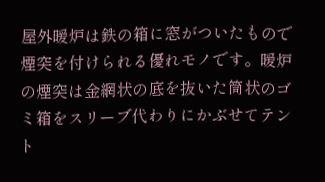屋外暖炉は鉄の箱に窓がついたもので煙突を付けられる優れモノです。暖炉の煙突は金網状の底を抜いた筒状のゴミ箱をスリーブ代わりにかぶせてテント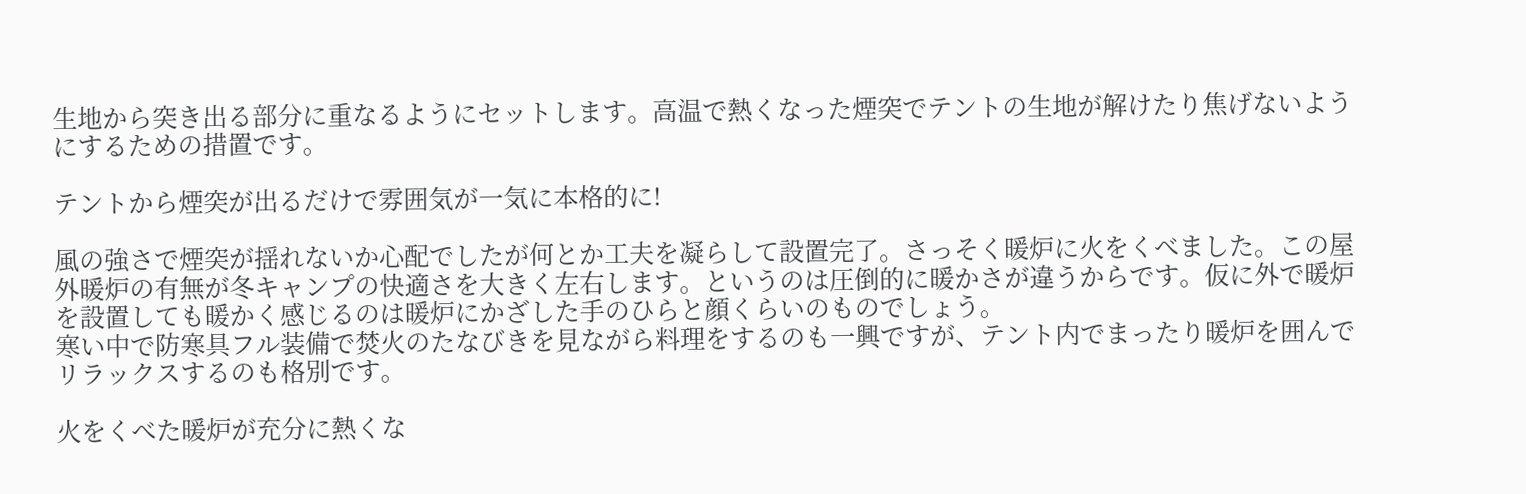生地から突き出る部分に重なるようにセットします。高温で熱くなった煙突でテントの生地が解けたり焦げないようにするための措置です。

テントから煙突が出るだけで雰囲気が一気に本格的に!

風の強さで煙突が揺れないか心配でしたが何とか工夫を凝らして設置完了。さっそく暖炉に火をくべました。この屋外暖炉の有無が冬キャンプの快適さを大きく左右します。というのは圧倒的に暖かさが違うからです。仮に外で暖炉を設置しても暖かく感じるのは暖炉にかざした手のひらと顔くらいのものでしょう。
寒い中で防寒具フル装備で焚火のたなびきを見ながら料理をするのも一興ですが、テント内でまったり暖炉を囲んでリラックスするのも格別です。

火をくべた暖炉が充分に熱くな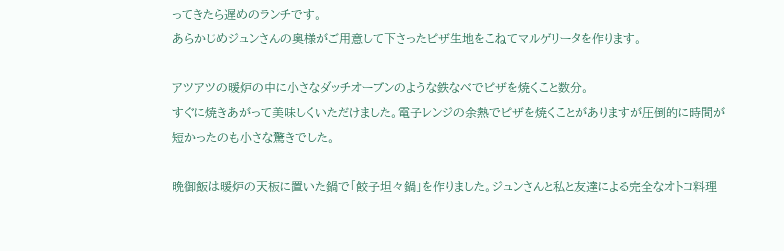ってきたら遅めのランチです。
あらかじめジュンさんの奥様がご用意して下さったピザ生地をこねてマルゲリータを作ります。

アツアツの暖炉の中に小さなダッチオーブンのような鉄なべでピザを焼くこと数分。
すぐに焼きあがって美味しくいただけました。電子レンジの余熱でピザを焼くことがありますが圧倒的に時間が短かったのも小さな驚きでした。

晩御飯は暖炉の天板に置いた鍋で「餃子坦々鍋」を作りました。ジュンさんと私と友達による完全なオトコ料理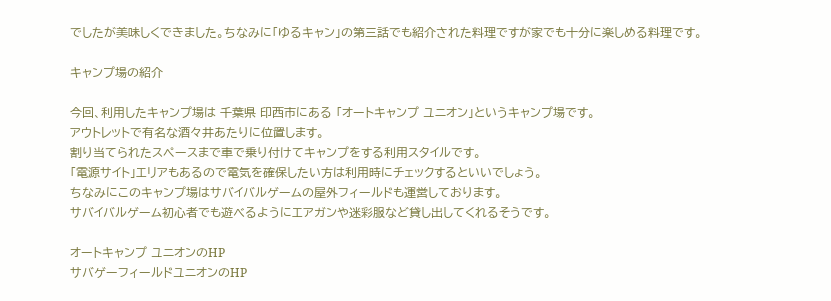でしたが美味しくできました。ちなみに「ゆるキャン」の第三話でも紹介された料理ですが家でも十分に楽しめる料理です。

キャンプ場の紹介

今回、利用したキャンプ場は 千葉県 印西市にある 「オートキャンプ ユニオン」というキャンプ場です。
アウトレットで有名な酒々井あたりに位置します。
割り当てられたスペースまで車で乗り付けてキャンプをする利用スタイルです。
「電源サイト」エリアもあるので電気を確保したい方は利用時にチェックするといいでしょう。
ちなみにこのキャンプ場はサバイバルゲームの屋外フィールドも運営しております。
サバイバルゲーム初心者でも遊べるようにエアガンや迷彩服など貸し出してくれるそうです。

オートキャンプ ユニオンのHP
サバゲーフィールドユニオンのHP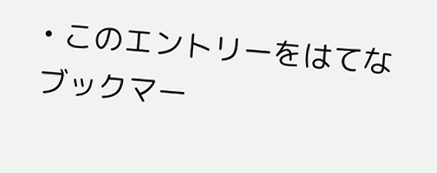• このエントリーをはてなブックマー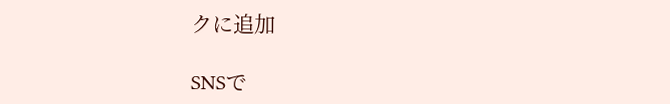クに追加

SNSで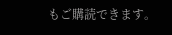もご購読できます。